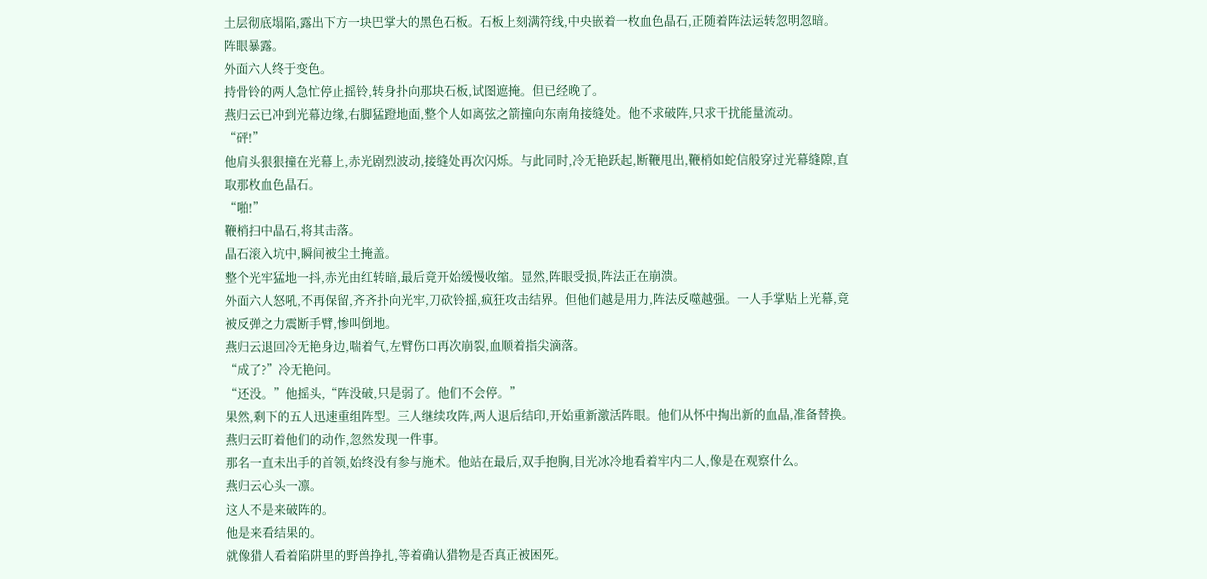土层彻底塌陷,露出下方一块巴掌大的黑色石板。石板上刻满符线,中央嵌着一枚血色晶石,正随着阵法运转忽明忽暗。
阵眼暴露。
外面六人终于变色。
持骨铃的两人急忙停止摇铃,转身扑向那块石板,试图遮掩。但已经晚了。
燕归云已冲到光幕边缘,右脚猛蹬地面,整个人如离弦之箭撞向东南角接缝处。他不求破阵,只求干扰能量流动。
“砰!”
他肩头狠狠撞在光幕上,赤光剧烈波动,接缝处再次闪烁。与此同时,冷无艳跃起,断鞭甩出,鞭梢如蛇信般穿过光幕缝隙,直取那枚血色晶石。
“啪!”
鞭梢扫中晶石,将其击落。
晶石滚入坑中,瞬间被尘土掩盖。
整个光牢猛地一抖,赤光由红转暗,最后竟开始缓慢收缩。显然,阵眼受损,阵法正在崩溃。
外面六人怒吼,不再保留,齐齐扑向光牢,刀砍铃摇,疯狂攻击结界。但他们越是用力,阵法反噬越强。一人手掌贴上光幕,竟被反弹之力震断手臂,惨叫倒地。
燕归云退回冷无艳身边,喘着气,左臂伤口再次崩裂,血顺着指尖滴落。
“成了?”冷无艳问。
“还没。”他摇头,“阵没破,只是弱了。他们不会停。”
果然,剩下的五人迅速重组阵型。三人继续攻阵,两人退后结印,开始重新激活阵眼。他们从怀中掏出新的血晶,准备替换。
燕归云盯着他们的动作,忽然发现一件事。
那名一直未出手的首领,始终没有参与施术。他站在最后,双手抱胸,目光冰冷地看着牢内二人,像是在观察什么。
燕归云心头一凛。
这人不是来破阵的。
他是来看结果的。
就像猎人看着陷阱里的野兽挣扎,等着确认猎物是否真正被困死。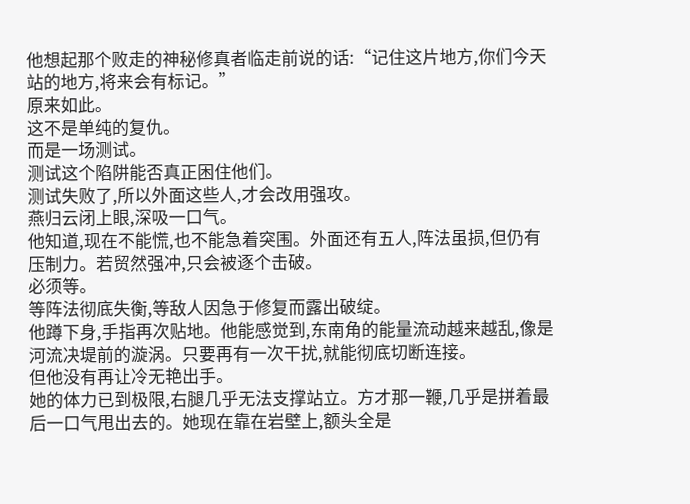他想起那个败走的神秘修真者临走前说的话:“记住这片地方,你们今天站的地方,将来会有标记。”
原来如此。
这不是单纯的复仇。
而是一场测试。
测试这个陷阱能否真正困住他们。
测试失败了,所以外面这些人,才会改用强攻。
燕归云闭上眼,深吸一口气。
他知道,现在不能慌,也不能急着突围。外面还有五人,阵法虽损,但仍有压制力。若贸然强冲,只会被逐个击破。
必须等。
等阵法彻底失衡,等敌人因急于修复而露出破绽。
他蹲下身,手指再次贴地。他能感觉到,东南角的能量流动越来越乱,像是河流决堤前的漩涡。只要再有一次干扰,就能彻底切断连接。
但他没有再让冷无艳出手。
她的体力已到极限,右腿几乎无法支撑站立。方才那一鞭,几乎是拼着最后一口气甩出去的。她现在靠在岩壁上,额头全是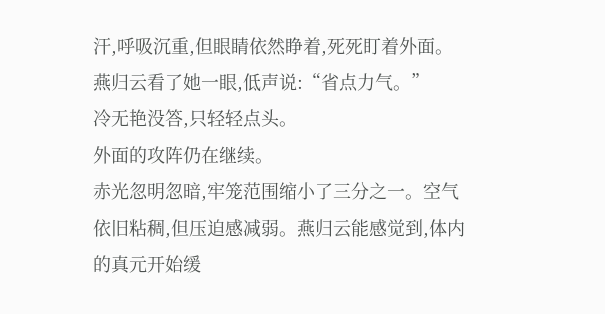汗,呼吸沉重,但眼睛依然睁着,死死盯着外面。
燕归云看了她一眼,低声说:“省点力气。”
冷无艳没答,只轻轻点头。
外面的攻阵仍在继续。
赤光忽明忽暗,牢笼范围缩小了三分之一。空气依旧粘稠,但压迫感减弱。燕归云能感觉到,体内的真元开始缓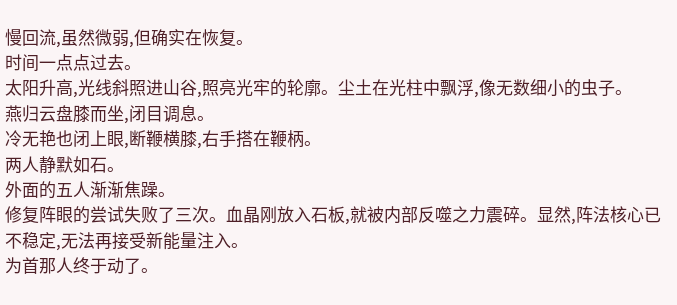慢回流,虽然微弱,但确实在恢复。
时间一点点过去。
太阳升高,光线斜照进山谷,照亮光牢的轮廓。尘土在光柱中飘浮,像无数细小的虫子。
燕归云盘膝而坐,闭目调息。
冷无艳也闭上眼,断鞭横膝,右手搭在鞭柄。
两人静默如石。
外面的五人渐渐焦躁。
修复阵眼的尝试失败了三次。血晶刚放入石板,就被内部反噬之力震碎。显然,阵法核心已不稳定,无法再接受新能量注入。
为首那人终于动了。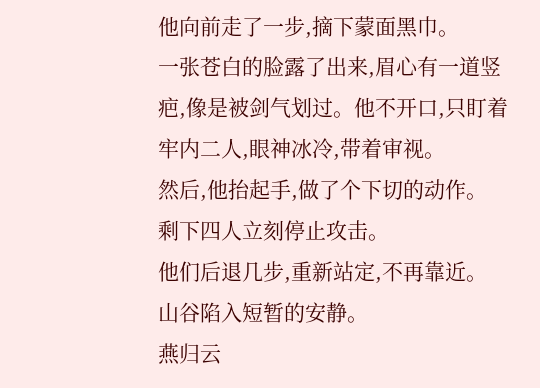他向前走了一步,摘下蒙面黑巾。
一张苍白的脸露了出来,眉心有一道竖疤,像是被剑气划过。他不开口,只盯着牢内二人,眼神冰冷,带着审视。
然后,他抬起手,做了个下切的动作。
剩下四人立刻停止攻击。
他们后退几步,重新站定,不再靠近。
山谷陷入短暂的安静。
燕归云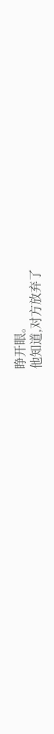睁开眼。
他知道,对方放弃了